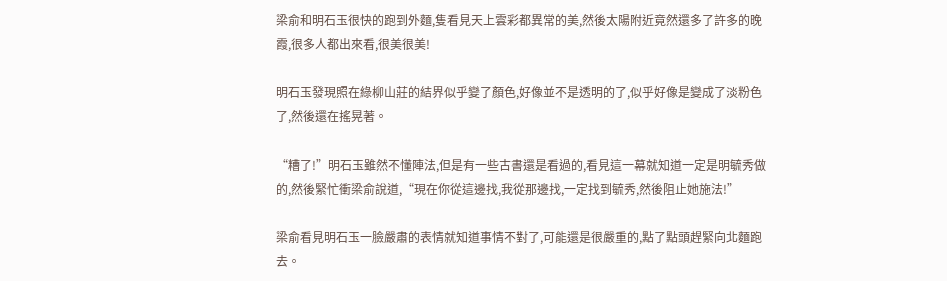梁俞和明石玉很快的跑到外麵,隻看見天上雲彩都異常的美,然後太陽附近竟然還多了許多的晚霞,很多人都出來看,很美很美!

明石玉發現照在綠柳山莊的結界似乎變了顏色,好像並不是透明的了,似乎好像是變成了淡粉色了,然後還在搖晃著。

“糟了!”明石玉雖然不懂陣法,但是有一些古書還是看過的,看見這一幕就知道一定是明毓秀做的,然後緊忙衝梁俞說道,“現在你從這邊找,我從那邊找,一定找到毓秀,然後阻止她施法!”

梁俞看見明石玉一臉嚴肅的表情就知道事情不對了,可能還是很嚴重的,點了點頭趕緊向北麵跑去。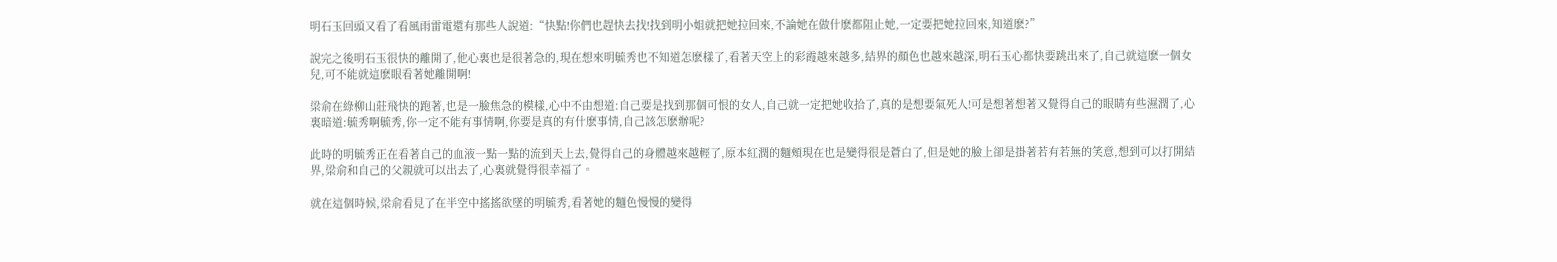明石玉回頭又看了看風雨雷電還有那些人說道:“快點!你們也趕快去找!找到明小姐就把她拉回來,不論她在做什麽都阻止她,一定要把她拉回來,知道麽?”

說完之後明石玉很快的離開了,他心裏也是很著急的,現在想來明毓秀也不知道怎麽樣了,看著天空上的彩霞越來越多,結界的顏色也越來越深,明石玉心都快要跳出來了,自己就這麽一個女兒,可不能就這麽眼看著她離開啊!

梁俞在綠柳山莊飛快的跑著,也是一臉焦急的模樣,心中不由想道:自己要是找到那個可恨的女人,自己就一定把她收拾了,真的是想要氣死人!可是想著想著又覺得自己的眼睛有些濕潤了,心裏暗道:毓秀啊毓秀,你一定不能有事情啊,你要是真的有什麽事情,自己該怎麽辦呢?

此時的明毓秀正在看著自己的血液一點一點的流到天上去,覺得自己的身體越來越輕了,原本紅潤的麵頰現在也是變得很是蒼白了,但是她的臉上卻是掛著若有若無的笑意,想到可以打開結界,梁俞和自己的父親就可以出去了,心裏就覺得很幸福了。

就在這個時候,梁俞看見了在半空中搖搖欲墜的明毓秀,看著她的麵色慢慢的變得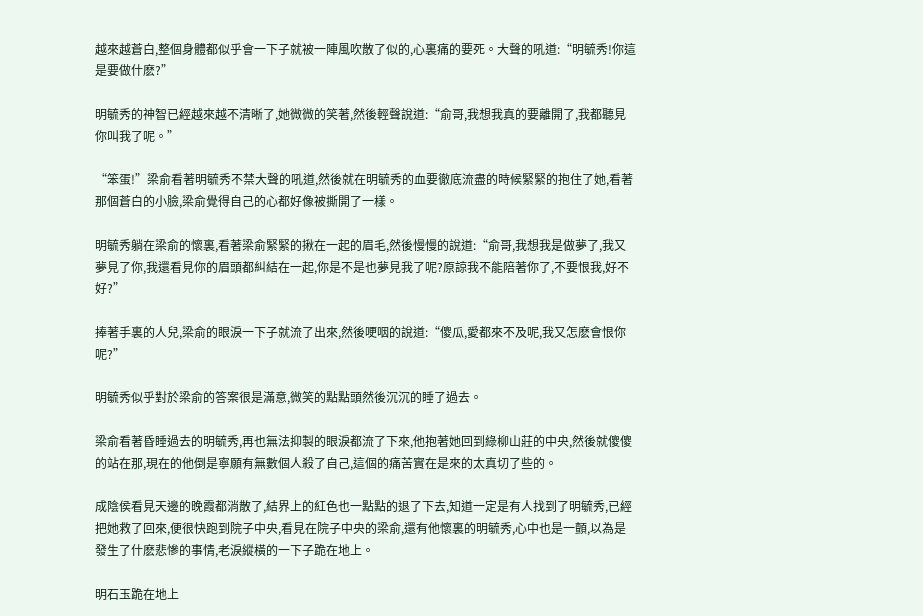越來越蒼白,整個身體都似乎會一下子就被一陣風吹散了似的,心裏痛的要死。大聲的吼道:“明毓秀!你這是要做什麽?”

明毓秀的神智已經越來越不清晰了,她微微的笑著,然後輕聲說道:“俞哥,我想我真的要離開了,我都聽見你叫我了呢。”

“笨蛋!”梁俞看著明毓秀不禁大聲的吼道,然後就在明毓秀的血要徹底流盡的時候緊緊的抱住了她,看著那個蒼白的小臉,梁俞覺得自己的心都好像被撕開了一樣。

明毓秀躺在梁俞的懷裏,看著梁俞緊緊的揪在一起的眉毛,然後慢慢的說道:“俞哥,我想我是做夢了,我又夢見了你,我還看見你的眉頭都糾結在一起,你是不是也夢見我了呢?原諒我不能陪著你了,不要恨我,好不好?”

捧著手裏的人兒,梁俞的眼淚一下子就流了出來,然後哽咽的說道:“傻瓜,愛都來不及呢,我又怎麽會恨你呢?”

明毓秀似乎對於梁俞的答案很是滿意,微笑的點點頭然後沉沉的睡了過去。

梁俞看著昏睡過去的明毓秀,再也無法抑製的眼淚都流了下來,他抱著她回到綠柳山莊的中央,然後就傻傻的站在那,現在的他倒是寧願有無數個人殺了自己,這個的痛苦實在是來的太真切了些的。

成陰侯看見天邊的晚霞都消散了,結界上的紅色也一點點的退了下去,知道一定是有人找到了明毓秀,已經把她救了回來,便很快跑到院子中央,看見在院子中央的梁俞,還有他懷裏的明毓秀,心中也是一顫,以為是發生了什麽悲慘的事情,老淚縱橫的一下子跪在地上。

明石玉跪在地上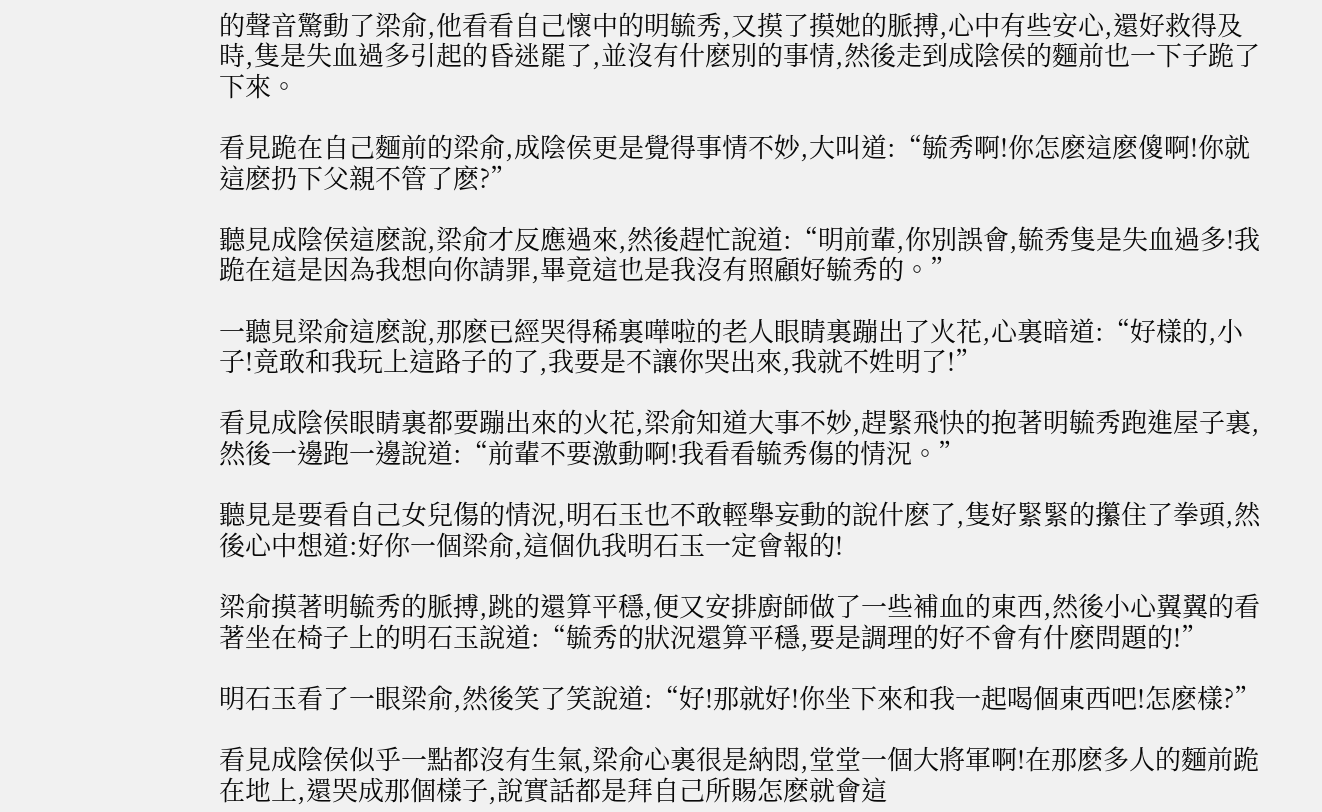的聲音驚動了梁俞,他看看自己懷中的明毓秀,又摸了摸她的脈搏,心中有些安心,還好救得及時,隻是失血過多引起的昏迷罷了,並沒有什麽別的事情,然後走到成陰侯的麵前也一下子跪了下來。

看見跪在自己麵前的梁俞,成陰侯更是覺得事情不妙,大叫道:“毓秀啊!你怎麽這麽傻啊!你就這麽扔下父親不管了麽?”

聽見成陰侯這麽說,梁俞才反應過來,然後趕忙說道:“明前輩,你別誤會,毓秀隻是失血過多!我跪在這是因為我想向你請罪,畢竟這也是我沒有照顧好毓秀的。”

一聽見梁俞這麽說,那麽已經哭得稀裏嘩啦的老人眼睛裏蹦出了火花,心裏暗道:“好樣的,小子!竟敢和我玩上這路子的了,我要是不讓你哭出來,我就不姓明了!”

看見成陰侯眼睛裏都要蹦出來的火花,梁俞知道大事不妙,趕緊飛快的抱著明毓秀跑進屋子裏,然後一邊跑一邊說道:“前輩不要激動啊!我看看毓秀傷的情況。”

聽見是要看自己女兒傷的情況,明石玉也不敢輕舉妄動的說什麽了,隻好緊緊的攥住了拳頭,然後心中想道:好你一個梁俞,這個仇我明石玉一定會報的!

梁俞摸著明毓秀的脈搏,跳的還算平穩,便又安排廚師做了一些補血的東西,然後小心翼翼的看著坐在椅子上的明石玉說道:“毓秀的狀況還算平穩,要是調理的好不會有什麽問題的!”

明石玉看了一眼梁俞,然後笑了笑說道:“好!那就好!你坐下來和我一起喝個東西吧!怎麽樣?”

看見成陰侯似乎一點都沒有生氣,梁俞心裏很是納悶,堂堂一個大將軍啊!在那麽多人的麵前跪在地上,還哭成那個樣子,說實話都是拜自己所賜怎麽就會這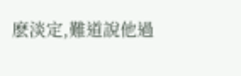麽淡定,難道說他過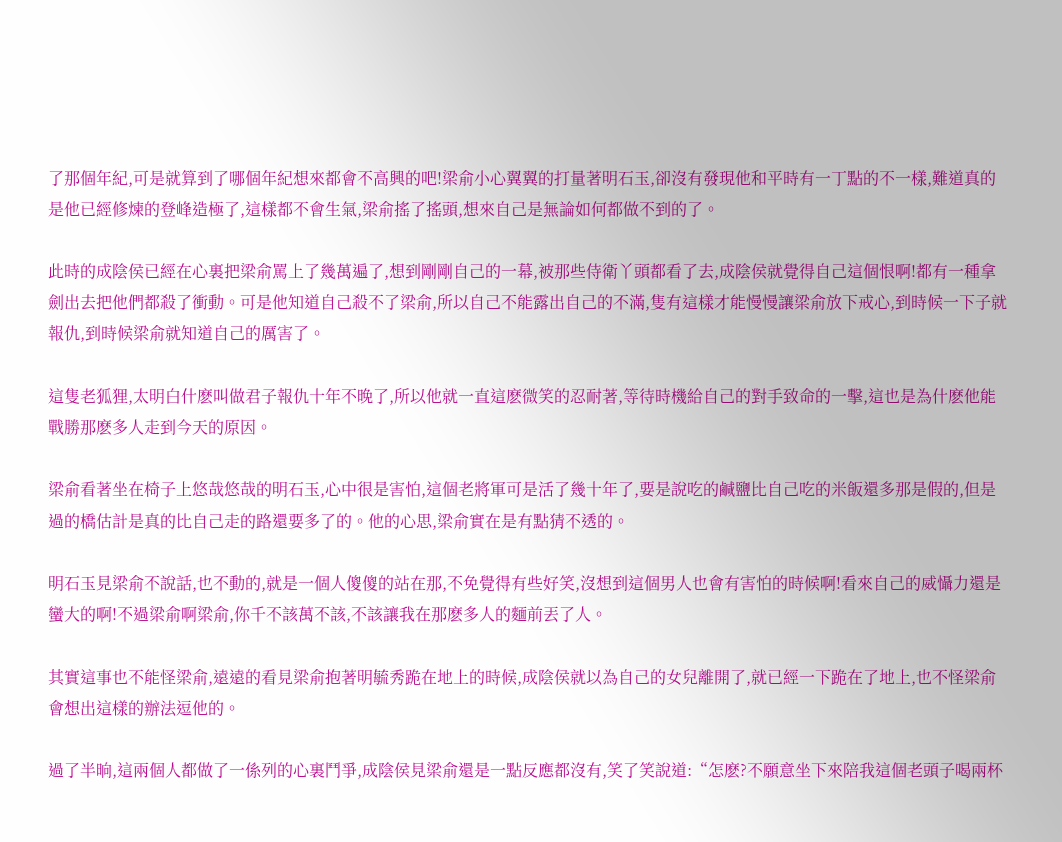了那個年紀,可是就算到了哪個年紀想來都會不高興的吧!梁俞小心翼翼的打量著明石玉,卻沒有發現他和平時有一丁點的不一樣,難道真的是他已經修煉的登峰造極了,這樣都不會生氣,梁俞搖了搖頭,想來自己是無論如何都做不到的了。

此時的成陰侯已經在心裏把梁俞罵上了幾萬遍了,想到剛剛自己的一幕,被那些侍衛丫頭都看了去,成陰侯就覺得自己這個恨啊!都有一種拿劍出去把他們都殺了衝動。可是他知道自己殺不了梁俞,所以自己不能露出自己的不滿,隻有這樣才能慢慢讓梁俞放下戒心,到時候一下子就報仇,到時候梁俞就知道自己的厲害了。

這隻老狐狸,太明白什麽叫做君子報仇十年不晚了,所以他就一直這麽微笑的忍耐著,等待時機給自己的對手致命的一擊,這也是為什麽他能戰勝那麽多人走到今天的原因。

梁俞看著坐在椅子上悠哉悠哉的明石玉,心中很是害怕,這個老將軍可是活了幾十年了,要是說吃的鹹鹽比自己吃的米飯還多那是假的,但是過的橋估計是真的比自己走的路還要多了的。他的心思,梁俞實在是有點猜不透的。

明石玉見梁俞不說話,也不動的,就是一個人傻傻的站在那,不免覺得有些好笑,沒想到這個男人也會有害怕的時候啊!看來自己的威懾力還是蠻大的啊!不過梁俞啊梁俞,你千不該萬不該,不該讓我在那麽多人的麵前丟了人。

其實這事也不能怪梁俞,遠遠的看見梁俞抱著明毓秀跪在地上的時候,成陰侯就以為自己的女兒離開了,就已經一下跪在了地上,也不怪梁俞會想出這樣的辦法逗他的。

過了半晌,這兩個人都做了一係列的心裏鬥爭,成陰侯見梁俞還是一點反應都沒有,笑了笑說道:“怎麽?不願意坐下來陪我這個老頭子喝兩杯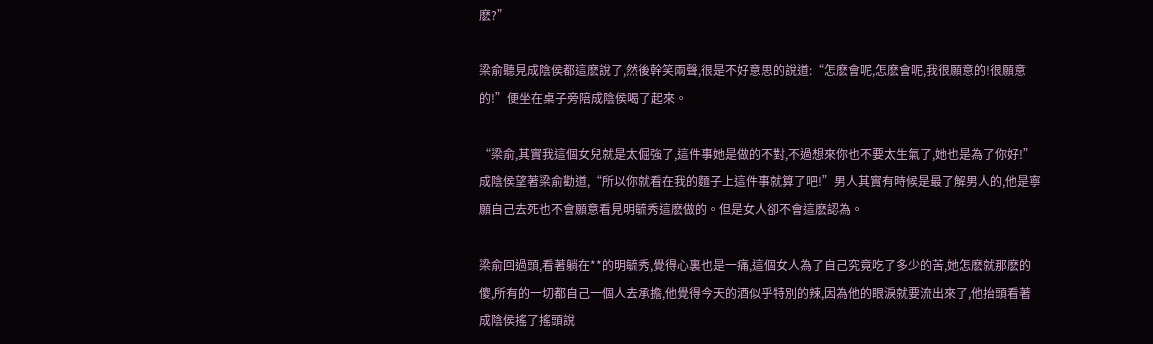麽?”

梁俞聽見成陰侯都這麽說了,然後幹笑兩聲,很是不好意思的說道:“怎麽會呢,怎麽會呢,我很願意的!很願意的!”便坐在桌子旁陪成陰侯喝了起來。

“梁俞,其實我這個女兒就是太倔強了,這件事她是做的不對,不過想來你也不要太生氣了,她也是為了你好!”成陰侯望著梁俞勸道,“所以你就看在我的麵子上這件事就算了吧!”男人其實有時候是最了解男人的,他是寧願自己去死也不會願意看見明毓秀這麽做的。但是女人卻不會這麽認為。

梁俞回過頭,看著躺在**的明毓秀,覺得心裏也是一痛,這個女人為了自己究竟吃了多少的苦,她怎麽就那麽的傻,所有的一切都自己一個人去承擔,他覺得今天的酒似乎特別的辣,因為他的眼淚就要流出來了,他抬頭看著成陰侯搖了搖頭說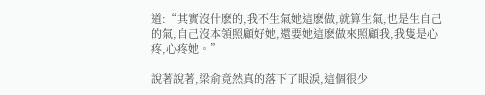道:“其實沒什麽的,我不生氣她這麽做,就算生氣,也是生自己的氣,自己沒本領照顧好她,還要她這麽做來照顧我,我隻是心疼,心疼她。”

說著說著,梁俞竟然真的落下了眼淚,這個很少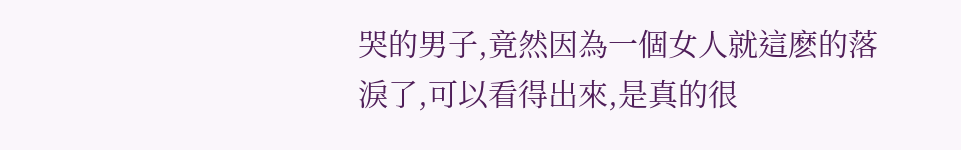哭的男子,竟然因為一個女人就這麽的落淚了,可以看得出來,是真的很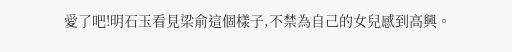愛了吧!明石玉看見梁俞這個樣子,不禁為自己的女兒感到高興。